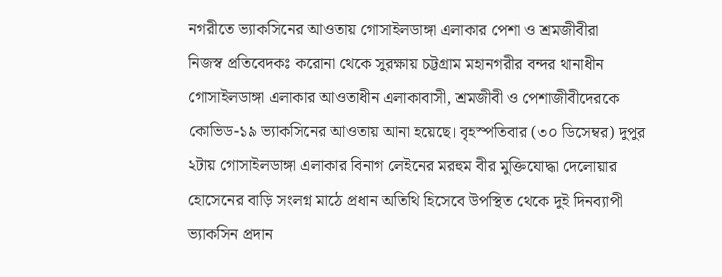নগরীতে ভ্যাকসিনের আওতায় গোসাইলডাঙ্গা এলাকার পেশা ও শ্রমজীবীরা
নিজস্ব প্রতিবেদকঃ করোনা থেকে সুরক্ষায় চট্টগ্রাম মহানগরীর বন্দর থানাধীন গোসাইলডাঙ্গা এলাকার আওতাধীন এলাকাবাসী, শ্রমজীবী ও পেশাজীবীদেরকে কোভিড-১৯ ভ্যাকসিনের আওতায় আনা হয়েছে। বৃহস্পতিবার (৩০ ডিসেম্বর) দুপুর ২টায় গোসাইলডাঙ্গা এলাকার বিনাগ লেইনের মরহুম বীর মুক্তিযোদ্ধা দেলোয়ার হোসেনের বাড়ি সংলগ্ন মাঠে প্রধান অতিথি হিসেবে উপস্থিত থেকে দুই দিনব্যাপী ভ্যাকসিন প্রদান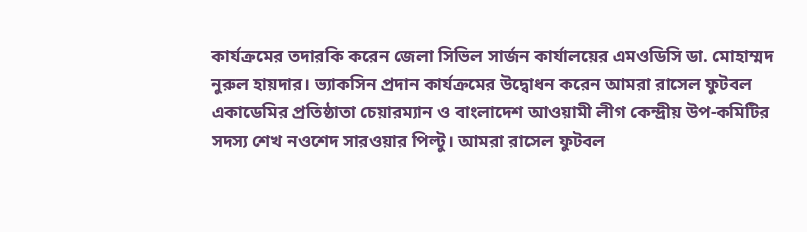কার্যক্রমের তদারকি করেন জেলা সিভিল সার্জন কার্যালয়ের এমওডিসি ডা. মোহাম্মদ নুরুল হায়দার। ভ্যাকসিন প্রদান কার্যক্রমের উদ্বোধন করেন আমরা রাসেল ফুটবল একাডেমির প্রতিষ্ঠাতা চেয়ারম্যান ও বাংলাদেশ আওয়ামী লীগ কেন্দ্রীয় উপ-কমিটির সদস্য শেখ নওশেদ সারওয়ার পিল্টু। আমরা রাসেল ফুটবল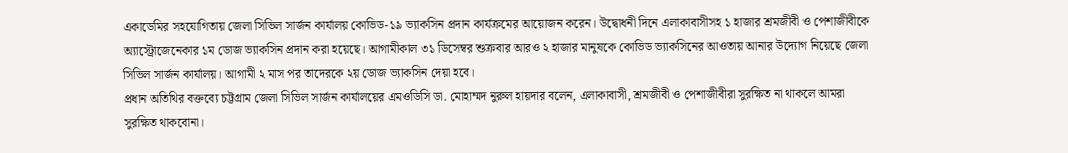একাডেমির সহযোগিতায় জেলা সিভিল সার্জন কার্যালয় কোভিড-১৯ ভ্যাকসিন প্রদান কার্যক্রমের আয়োজন করেন। উদ্বোধনী দিনে এলাকাবাসীসহ ১ হাজার শ্রমজীবী ও পেশাজীবীকে অ্যাস্ট্রোজেনেকার ১ম ডোজ ভ্যাকসিন প্রদান করা হয়েছে। আগামীকাল ৩১ ডিসেম্বর শুক্রবার আরও ২ হাজার মানুষকে কোভিড ভ্যাকসিনের আওতায় আনার উদ্যোগ নিয়েছে জেলা সিভিল সার্জন কার্যালয়। আগামী ২ মাস পর তাদেরকে ২য় ডোজ ভ্যাকসিন দেয়া হবে।
প্রধান অতিথির বক্তব্যে চট্টগ্রাম জেলা সিভিল সার্জন কার্যালয়ের এমওডিসি ডা. মোহাম্মদ নুরুল হায়দার বলেন, এলাকাবাসী, শ্রমজীবী ও পেশাজীবীরা সুরক্ষিত না থাকলে আমরা সুরক্ষিত থাকবোনা।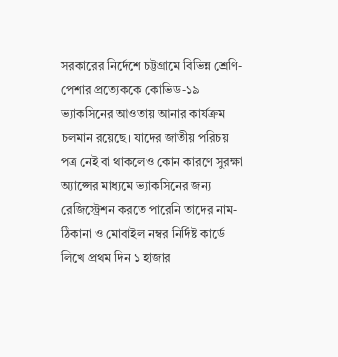সরকারের নির্দেশে চট্টগ্রামে বিভিন্ন শ্রেণি-পেশার প্রত্যেককে কোভিড-১৯ ভ্যাকসিনের আওতায় আনার কার্যক্রম চলমান রয়েছে। যাদের জাতীয় পরিচয় পত্র নেই বা থাকলেও কোন কারণে সুরক্ষা অ্যাপ্সের মাধ্যমে ভ্যাকসিনের জন্য রেজিস্ট্রেশন করতে পারেনি তাদের নাম-ঠিকানা ও মোবাইল নম্বর নির্দিষ্ট কার্ডে লিখে প্রথম দিন ১ হাজার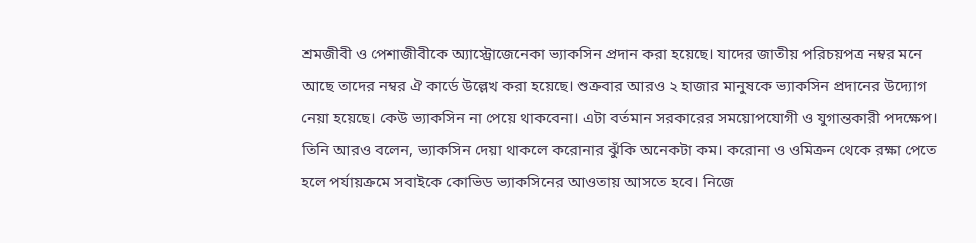শ্রমজীবী ও পেশাজীবীকে অ্যাস্ট্রোজেনেকা ভ্যাকসিন প্রদান করা হয়েছে। যাদের জাতীয় পরিচয়পত্র নম্বর মনে আছে তাদের নম্বর ঐ কার্ডে উল্লেখ করা হয়েছে। শুক্রবার আরও ২ হাজার মানুষকে ভ্যাকসিন প্রদানের উদ্যোগ নেয়া হয়েছে। কেউ ভ্যাকসিন না পেয়ে থাকবেনা। এটা বর্তমান সরকারের সময়োপযোগী ও যুগান্তকারী পদক্ষেপ।
তিনি আরও বলেন, ভ্যাকসিন দেয়া থাকলে করোনার ঝুঁকি অনেকটা কম। করোনা ও ওমিক্রন থেকে রক্ষা পেতে হলে পর্যায়ক্রমে সবাইকে কোভিড ভ্যাকসিনের আওতায় আসতে হবে। নিজে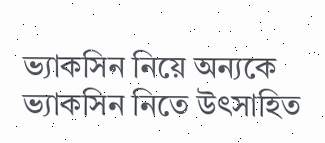ভ্যাকসিন নিয়ে অন্যকে ভ্যাকসিন নিতে উৎসাহিত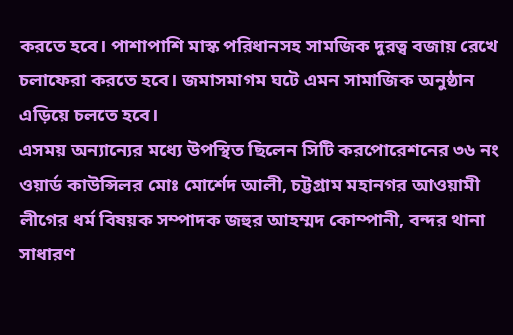করতে হবে। পাশাপাশি মাস্ক পরিধানসহ সামজিক দুরত্ব বজায় রেখে চলাফেরা করতে হবে। জমাসমাগম ঘটে এমন সামাজিক অনুষ্ঠান এড়িয়ে চলতে হবে।
এসময় অন্যান্যের মধ্যে উপস্থিত ছিলেন সিটি করপোরেশনের ৩৬ নং ওয়ার্ড কাউন্সিলর মোঃ মোর্শেদ আলী, চট্টগ্রাম মহানগর আওয়ামী লীগের ধর্ম বিষয়ক সম্পাদক জহুর আহম্মদ কোম্পানী, বন্দর থানা সাধারণ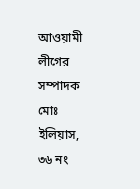আওয়ামী লীগের সম্পাদক মোঃ ইলিয়াস, ৩৬ নং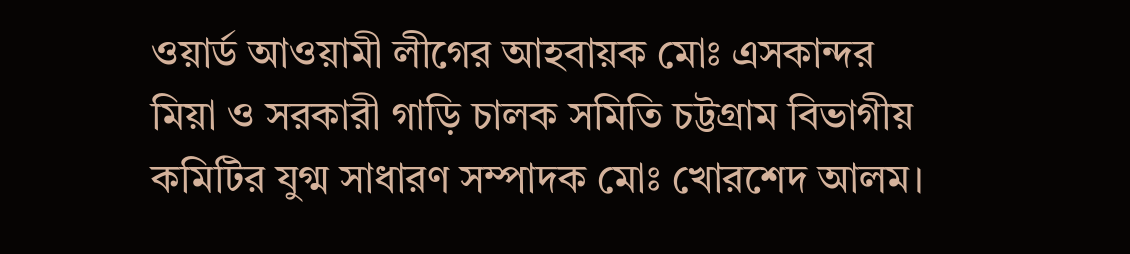ওয়ার্ড আওয়ামী লীগের আহবায়ক মোঃ এসকান্দর মিয়া ও সরকারী গাড়ি চালক সমিতি চট্টগ্রাম বিভাগীয় কমিটির যুগ্ম সাধারণ সম্পাদক মোঃ খোরশেদ আলম।